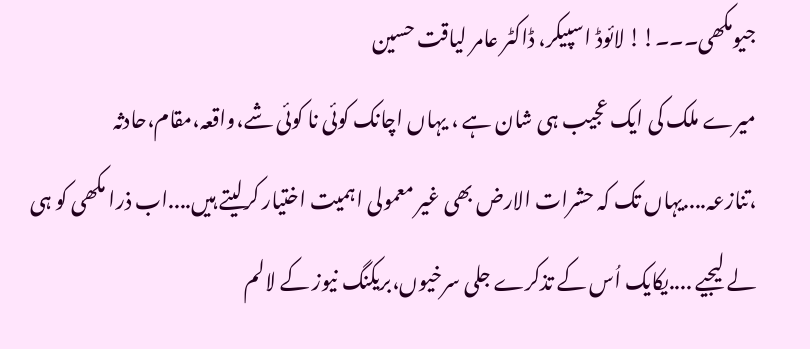جیومکھی۔۔۔!! لائوڈ اسپیکر، ڈاکٹر عامر لیاقت حسین
میرے ملک کی ایک عجیب ہی شان ہے ، یہاں اچانک کوئی نا کوئی شے،واقعہ،مقام،حادثہ ،تنازعہ....یہاں تک کہ حشرات الارض بھی غیر معمولی اہمیت اختیار کرلیتے ہیں....اب ذرا مکھی کو ہی لے لیجیے ....یکایک اُس کے تذکرے جلی سرخیوں،بریکنگ نیوز کے لالم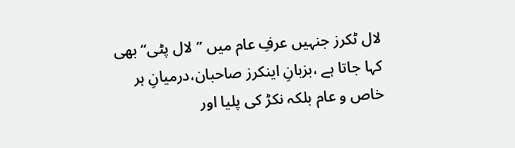لال ٹکرز جنہیں عرفِ عام میں ”لال پٹی“ بھی کہا جاتا ہے ،بزبانِ اینکرز صاحبان،درمیانِ ہر خاص و عام بلکہ نکڑ کی پلیا اور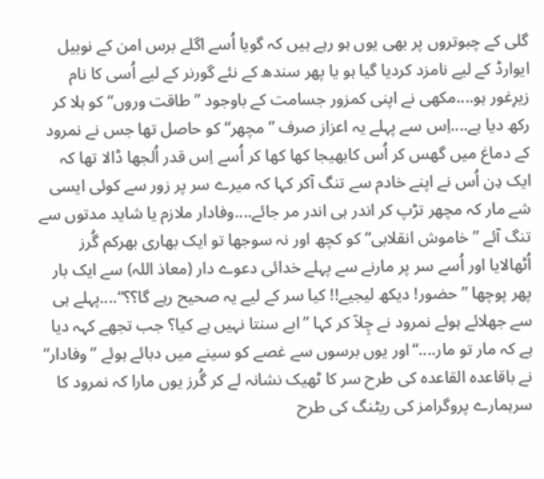گلی کے چبوتروں پر بھی یوں ہو رہے ہیں کہ گویا اُسے اگلے برس امن کے نوبیل ایوارڈ کے لیے نامزد کردیا گیا ہو یا پھر سندھ کے نئے گورنر کے لیے اُسی کا نام زیرِغور ہو....مکھی نے اپنی کمزور جسامت کے باوجود ”طاقت وروں“ کو ہلا کر رکھ دیا ہے....اِس سے پہلے یہ اعزاز صرف ”مچھر“ کو حاصل تھا جس نے نمرود کے دماغ میں گھس کر اُس کابھیجا کھا کھا کر اُسے اِس قدر اُلجھا ڈالا تھا کہ ایک دِن اُس نے اپنے خادم سے تنگ آکر کہا کہ میرے سر پر زور سے کوئی ایسی شے مار کہ مچھر تڑپ کر اندر ہی اندر مر جائے....وفادار ملازم یا شاید مدتوں سے تنگ آئے ”خاموش انقلابی“ کو کچھ اور نہ سوجھا تو ایک بھاری بھرکم گُرز اُٹھالایا اور اُسے سر پر مارنے سے پہلے خدائی دعوے دار (معاذ اللہ) سے ایک بار پھر پوچھا ”حضور! دیکھ لیجیے!! کیا سر کے لیے یہ صحیح رہے گا؟؟“....پہلے ہی سے جھلائے ہوئے نمرود نے چِلاّ کر کہا ”ابے سنتا نہیں ہے کیا؟ جب تجھے کہہ دیا ہے کہ مار تو مار....“اور یوں برسوں سے غصے کو سینے میں دبائے ہوئے ”وفادار“ نے باقاعدہ القاعدہ کی طرح سر کا ٹھیک نشانہ لے کر گُرز یوں مارا کہ نمرود کا سرہمارے پروگرامز کی ریٹنگ کی طرح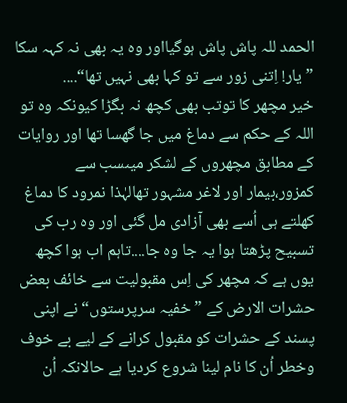الحمد للہ پاش پاش ہوگیااور وہ یہ بھی نہ کہہ سکا ”یار! اِتنی زور سے تو کہا بھی نہیں تھا“....
خیر مچھر کا توتب بھی کچھ نہ بگڑا کیونکہ وہ تو اللہ کے حکم سے دماغ میں جا گھسا تھا اور روایات کے مطابق مچھروں کے لشکر میںسب سے کمزور،بیمار اور لاغر مشہور تھالہٰذا نمرود کا دماغ کھلتے ہی اُسے بھی آزادی مل گئی اور وہ رب کی تسبیح پڑھتا ہوا یہ جا وہ جا....تاہم اب ہوا کچھ یوں ہے کہ مچھر کی اِس مقبولیت سے خائف بعض حشرات الارض کے ”خفیہ سرپرستوں“ نے اپنی پسند کے حشرات کو مقبول کرانے کے لیے بے خوف وخطر اُن کا نام لینا شروع کردیا ہے حالانکہ اُن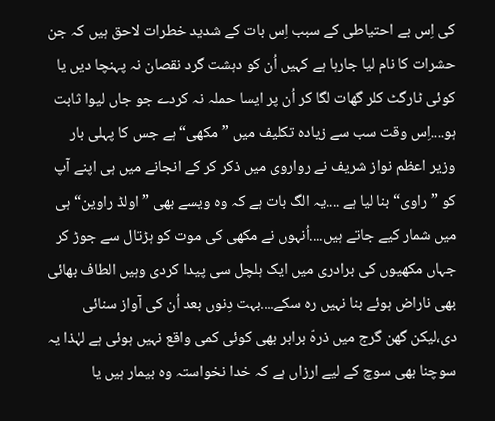کی اِس بے احتیاطی کے سبب اِس بات کے شدید خطرات لاحق ہیں کہ جن حشرات کا نام لیا جارہا ہے کہیں اُن کو دہشت گرد نقصان نہ پہنچا دیں یا کوئی ٹارگٹ کلر گھات لگا کر اُن پر ایسا حملہ نہ کردے جو جاں لیوا ثابت ہو....اِس وقت سب سے زیادہ تکلیف میں ”مکھی“ ہے جس کا پہلی بار وزیر اعظم نواز شریف نے رواروی میں ذکر کر کے انجانے میں ہی اپنے آپ کو ”راوی“ بنا لیا ہے ....یہ الگ بات ہے کہ وہ ویسے بھی ”اولڈ راوین“ ہی میں شمار کیے جاتے ہیں....اُنہوں نے مکھی کی موت کو ہڑتال سے جوڑ کر جہاں مکھیوں کی برادری میں ایک ہلچل سی پیدا کردی وہیں الطاف بھائی بھی ناراض ہوئے بنا نہیں رہ سکے....بہت دِنوں بعد اُن کی آواز سنائی دی،لیکن گھن گرج میں ذرہّ برابر بھی کوئی کمی واقع نہیں ہوئی ہے لہٰذا یہ سوچنا بھی سوچ کے لیے ارزاں ہے کہ خدا نخواستہ وہ بیمار ہیں یا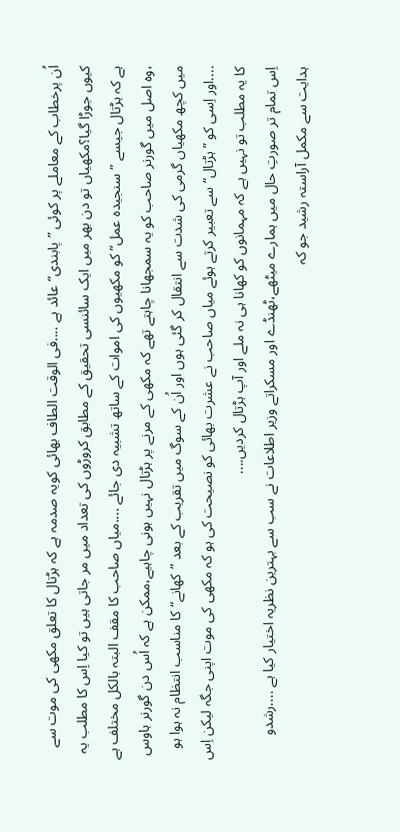اُن پرخطاب کے معاملے پر کوئی ”پابندی“ عائد ہے ....فی الوقت الطاف بھائی کویہ صدمہ ہے کہ ہڑتال کا تعلق مکھی کی موت سے کیوں جوڑا گیا؟مکھیاں تو دن بھر میں ایک سائنسی تحقیق کے مطابق کروڑوں کی تعداد میں مر جاتی ہیں تو کیا اِس کا مطلب یہ ہے کہ ہڑتال جیسے ”سنجیدہ عمل“ کو مکھیوں کی اموات کے ساتھ تشبیہ دی جائے ....میاں صاحب کا مقف البتہ بالکل مختلف ہے ،وہ اصل میں گورنر صاحب کو یہ سمجھانا چاہتے تھے کہ مکھی کے مرنے پر ہڑتال نہیں ہونی چاہیے،ممکن ہے کہ اُس دن گورنر ہاوس میں کچھ مکھیاں گرمی کی شدت سے انتقال کر گئی ہوں اور اُن کے سوگ میں تقریب کے بعد ”کھانے“ کا مناسب انتظام نہ ہوا ہو ....اور اِسی کو ”ہڑتال“ سے تعبیر کرتے ہوئے میاں صاحب نے عشرت بھائی کو نصیحت کی ہو کہ مکھی کی موت اپنی جگہ لیکن اِس کا یہ مطلب تو نہیں ہے کہ مہمانوں کو کھانا ہی نہ ملے اور آپ ہڑتال کردیں....
اِس تمام تر صورتِ حال میں ہمارے میٹھے،ٹھنڈے اور مسکراتے وزیر اطلاعات نے سب سے بہترین نظریہ اختیار کیا ہے ....رشدو ہدایت سے مکمل آراستہ رشید جو کہ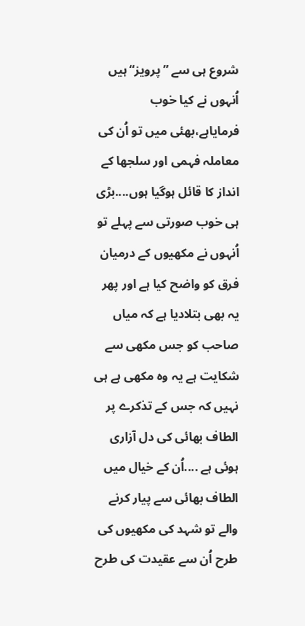شروع ہی سے ”پرویز“ ہیں اُنہوں نے کیا خوب فرمایاہے،بھئی میں تو اُن کی معاملہ فہمی اور سلجھا کے انداز کا قائل ہوگیا ہوں....بڑی ہی خوب صورتی سے پہلے تو اُنہوں نے مکھیوں کے درمیان فرق کو واضح کیا ہے اور پھر یہ بھی بتلادیا ہے کہ میاں صاحب کو جس مکھی سے شکایت ہے یہ وہ مکھی ہے ہی نہیں کہ جس کے تذکرے پر الطاف بھائی کی دل آزاری ہوئی ہے ....اُن کے خیال میں الطاف بھائی سے پیار کرنے والے تو شہد کی مکھیوں کی طرح اُن سے عقیدت کی طرح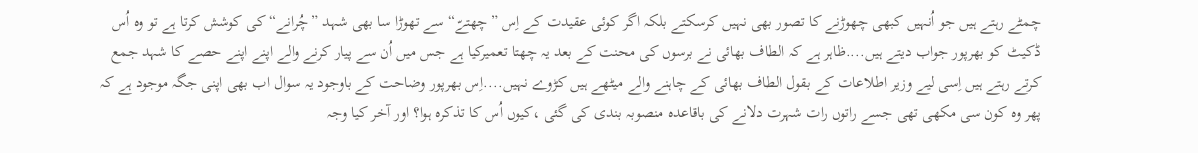چمٹے رہتے ہیں جو اُنہیں کبھی چھوڑنے کا تصور بھی نہیں کرسکتے بلکہ اگر کوئی عقیدت کے اِس ”چھتےّ“ سے تھوڑا سا بھی شہد ”چُرانے“ کی کوشش کرتا ہے تو وہ اُس ڈکیٹ کو بھرپور جواب دیتے ہیں....ظاہر ہے کہ الطاف بھائی نے برسوں کی محنت کے بعد یہ چھتا تعمیرکیا ہے جس میں اُن سے پیار کرنے والے اپنے اپنے حصے کا شہد جمع کرتے رہتے ہیں اِسی لیے وزیر اطلاعات کے بقول الطاف بھائی کے چاہنے والے میٹھے ہیں کڑوے نہیں....اِس بھرپور وضاحت کے باوجود یہ سوال اب بھی اپنی جگہ موجود ہے کہ پھر وہ کون سی مکھی تھی جسے راتوں رات شہرت دلانے کی باقاعدہ منصوبہ بندی کی گئی ،کیوں اُس کا تذکرہ ہوا؟ اور آخر کیا وجہ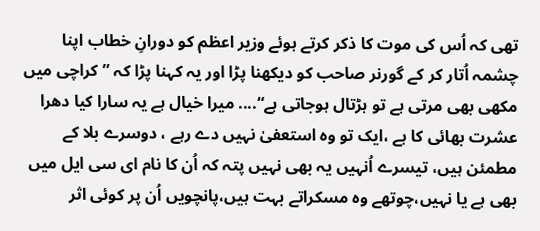تھی کہ اُس کی موت کا ذکر کرتے ہوئے وزیر اعظم کو دورانِ خطاب اپنا چشمہ اُتار کر کے گورنر صاحب کو دیکھنا پڑا اور یہ کہنا پڑا کہ ”کراچی میں مکھی بھی مرتی ہے تو ہڑتال ہوجاتی ہے“.... میرا خیال ہے یہ سارا کیا دھرا عشرت بھائی کا ہے ،ایک تو وہ استعفیٰ نہیں دے رہے ، دوسرے بلا کے مطمئن ہیں، تیسرے اُنہیں یہ بھی نہیں پتہ کہ اُن کا نام ای سی ایل میں بھی ہے یا نہیں،چوتھے وہ مسکراتے بہت ہیں،پانچویں اُن پر کوئی اثر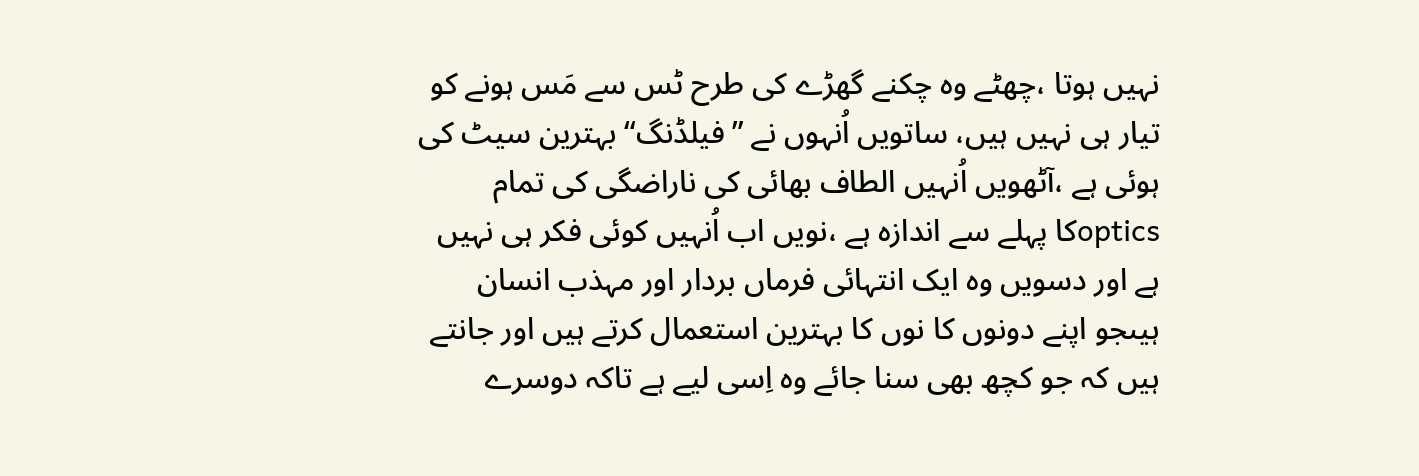نہیں ہوتا ،چھٹے وہ چکنے گھڑے کی طرح ٹس سے مَس ہونے کو تیار ہی نہیں ہیں، ساتویں اُنہوں نے ”فیلڈنگ“ بہترین سیٹ کی ہوئی ہے ،آٹھویں اُنہیں الطاف بھائی کی ناراضگی کی تمام opticsکا پہلے سے اندازہ ہے ،نویں اب اُنہیں کوئی فکر ہی نہیں ہے اور دسویں وہ ایک انتہائی فرماں بردار اور مہذب انسان ہیںجو اپنے دونوں کا نوں کا بہترین استعمال کرتے ہیں اور جانتے ہیں کہ جو کچھ بھی سنا جائے وہ اِسی لیے ہے تاکہ دوسرے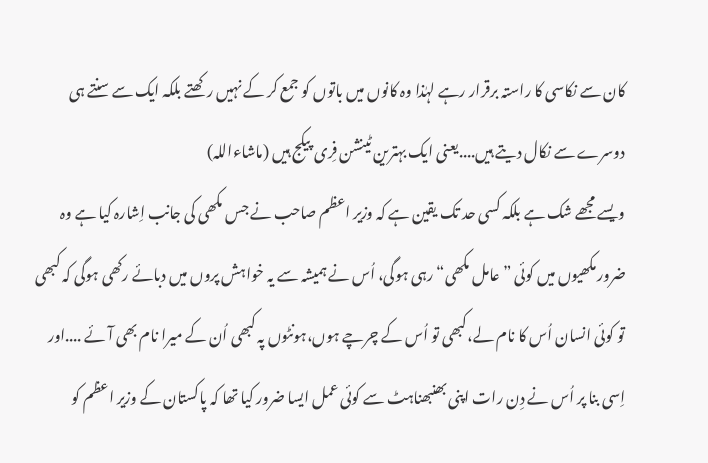کان سے نکاسی کا راستہ برقرار رہے لہٰذا وہ کانوں میں باتوں کو جمع کر کے نہیں رکھتے بلکہ ایک سے سنتے ہی دوسرے سے نکال دیتے ہیں....یعنی ایک بہترین ٹینشن فِری پیکج ہیں (ماشاءاللہ)
ویسے مجھے شک ہے بلکہ کسی حد تک یقین ہے کہ وزیر اعظم صاحب نے جس مکھی کی جانب اِشارہ کیا ہے وہ ضرور مکھیوں میں کوئی ”عامل مکھی“ رہی ہوگی، اُس نے ہمیشہ سے یہ خواہش پروں میں دبائے رکھی ہوگی کہ کبھی تو کوئی انسان اُس کا نام لے،کبھی تو اُس کے چرچے ہوں،ہونٹوں پہ کبھی اُن کے میرا نام بھی آئے ....اور اِسی بنا پر اُس نے دِن رات اپنی بھنبھناہٹ سے کوئی عمل ایسا ضرور کیا تھا کہ پاکستان کے وزیر اعظم کو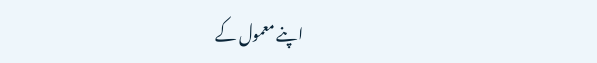اپنے معمول کے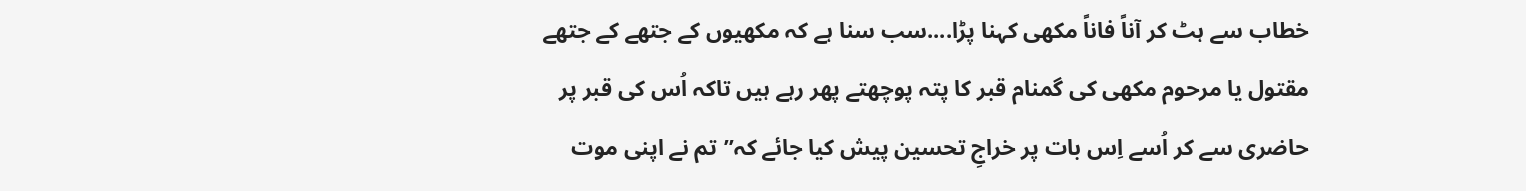خطاب سے ہٹ کر آناً فاناً مکھی کہنا پڑا....سب سنا ہے کہ مکھیوں کے جتھے کے جتھے مقتول یا مرحوم مکھی کی گمنام قبر کا پتہ پوچھتے پھر رہے ہیں تاکہ اُس کی قبر پر حاضری سے کر اُسے اِس بات پر خراجِ تحسین پیش کیا جائے کہ”تم نے اپنی موت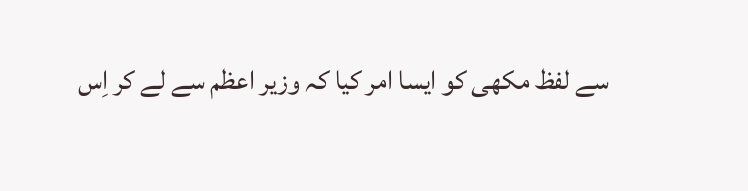سے لفظ مکھی کو ایسا امر کیا کہ وزیر اعظم سے لے کر اِس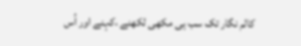کالم نگار تک سب ہی مکھی لکھنے ،کہنے اور اُس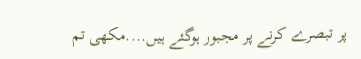پر تبصرے کرنے پر مجبور ہوگئے ہیں....مکھی تم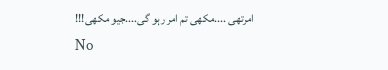امرتھی ....مکھی تم امر رہو گی....جیو مکھی!!!
No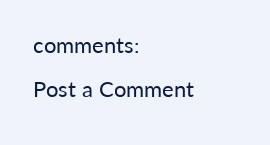comments:
Post a Comment